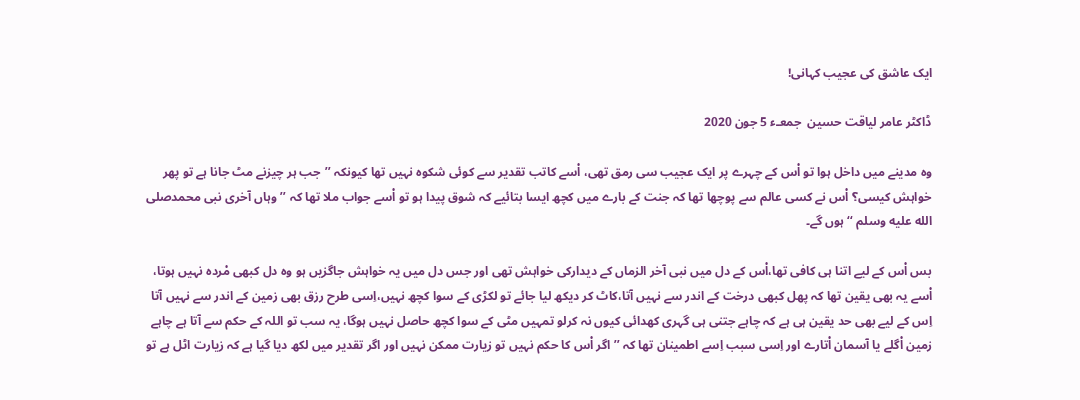ایک عاشق کی عجیب کہانی!

ڈاکٹر عامر لیاقت حسین  جمعـء 5 جون 2020

وہ مدینے میں داخل ہوا تو اْس کے چہرے پر ایک عجیب سی رمق تھی، اْسے کاتب تقدیر سے کوئی شکوہ نہیں تھا کیونکہ ’’جب ہر چیزنے مٹ جانا ہے تو پھر خواہش کیسی؟ اْس نے کسی عالم سے پوچھا تھا کہ جنت کے بارے میں کچھ ایسا بتائیے کہ شوق پیدا ہو تو اْسے جواب ملا تھا کہ ’’وہاں آخری نبی محمدصلى الله عليه وسلم ‘‘ ہوں گے۔

بس اْس کے لیے اتنا ہی کافی تھا،اْس کے دل میں نبی آخر الزماں کے دیدارکی خواہش تھی اور جس دل میں یہ خواہش جاگزیں ہو وہ دل کبھی مْردہ نہیں ہوتا، اْسے یہ بھی یقین تھا کہ پھل کبھی درخت کے اندر سے نہیں آتا،کاٹ کر دیکھ لیا جائے تو لکڑی کے سوا کچھ نہیں،اِسی طرح رزق بھی زمین کے اندر سے نہیں آتا اِس کے لیے بھی حد یقین ہی ہے کہ چاہے جتنی ہی گہری کھدائی کیوں نہ کرلو تمہیں مٹی کے سوا کچھ حاصل نہیں ہوگا، یہ سب تو اللہ کے حکم سے آتا ہے چاہے زمین اْگلے یا آسمان اْتارے اور اِسی سبب اِسے اطمینان تھا کہ ’’ اگر اْس کا حکم نہیں تو زیارت ممکن نہیں اور اگر تقدیر میں لکھ دیا گیا ہے کہ زیارت اٹل ہے تو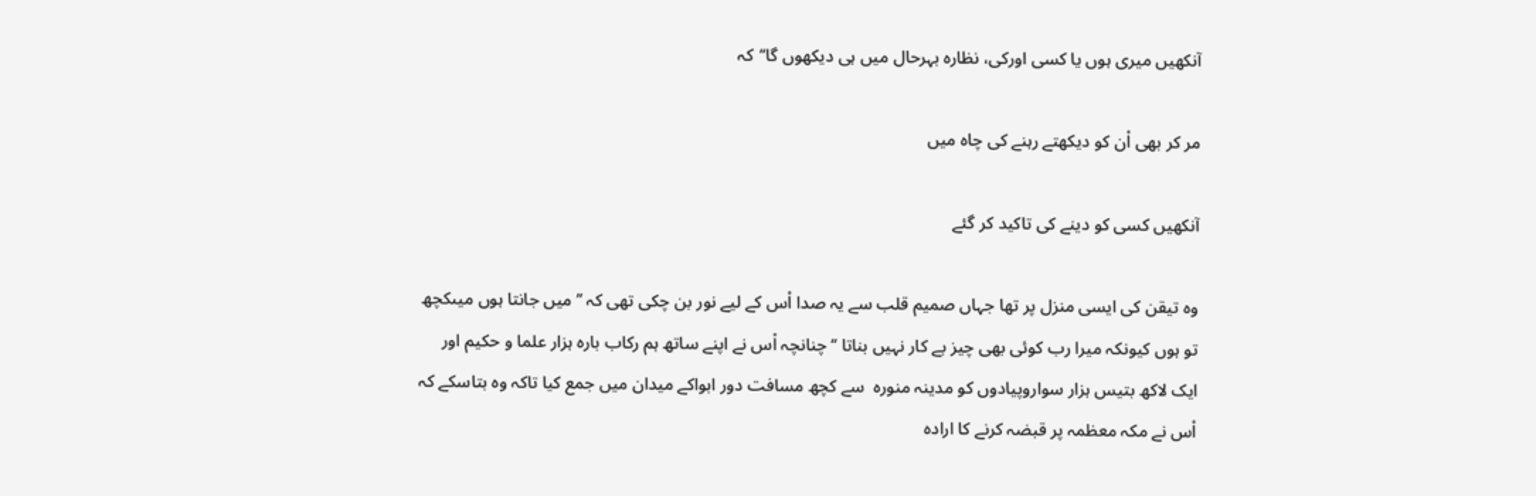آنکھیں میری ہوں یا کسی اورکی، نظارہ بہرحال میں ہی دیکھوں گا‘‘کہ

مر کر بھی اْن کو دیکھتے رہنے کی چاہ میں

آنکھیں کسی کو دینے کی تاکید کر گئے

وہ تیقن کی ایسی منزل پر تھا جہاں صمیم قلب سے یہ صدا اْس کے لیے نور بن چکی تھی کہ ’’میں جانتا ہوں میںکچھ تو ہوں کیونکہ میرا رب کوئی بھی چیز بے کار نہیں بناتا ‘‘ چنانچہ اْس نے اپنے ساتھ ہم رکاب بارہ ہزار علما و حکیم اور ایک لاکھ بتیس ہزار سواروپیادوں کو مدینہ منورہ  سے کچھ مسافت دور ابواکے میدان میں جمع کیا تاکہ وہ بتاسکے کہ اْس نے مکہ معظمہ پر قبضہ کرنے کا ارادہ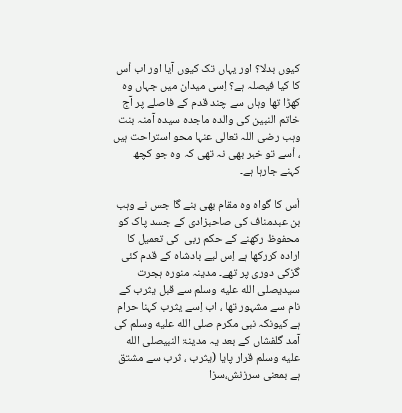کیوں بدلا؟ اور یہاں تک کیوں آیا اور اب اْس کا کیا فیصلہ ہے؟ اِسی میدان میں جہاں وہ کھڑا تھا وہاں سے چند قدم کے فاصلے پر آج خاتم النبین کی والدہ ماجدہ سیدہ آمنہ بنت وہب رضی اللہ تعالی عنہا محو استراحت ہیں ، اْسے تو خبر بھی نہ تھی کہ وہ جو کچھ کہنے جارہا ہے۔

اْس کا گواہ وہ مقام بھی بنے گا جس نے وہب بن عبدمناف کی صاحبزادی کے جسد پاک کو محفوظ رکھنے کے حکم ربی  کی تعمیل کا ارادہ کررکھا ہے اِس لیے بادشاہ کے قدم کئی گزکی دوری پر تھے۔ مدینہ منورہ ہجرت سیدیصلى الله عليه وسلم سے قبل یثرب کے نام سے مشہور تھا ، اب اِسے یثرب کہنا حرام ہے کیونکہ نبی مکرم صلى الله عليه وسلم کی آمد گلفشاں کے بعد یہ مدینۃ النبیصلى الله عليه وسلم قرار پایا (یثرب ، ثرب سے مشتق ہے بمعنی سرزنش،سزا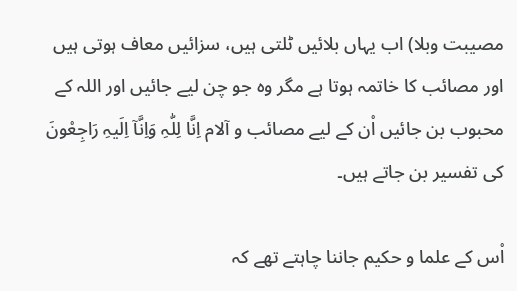مصیبت وبلا) اب یہاں بلائیں ٹلتی ہیں، سزائیں معاف ہوتی ہیں  اور مصائب کا خاتمہ ہوتا ہے مگر وہ جو چن لیے جائیں اور اللہ کے محبوب بن جائیں اْن کے لیے مصائب و آلام اِنَّا لِلّٰہِ وَاِنَّآ اِلَیہِ رَاجِعْونَ کی تفسیر بن جاتے ہیں۔

اْس کے علما و حکیم جاننا چاہتے تھے کہ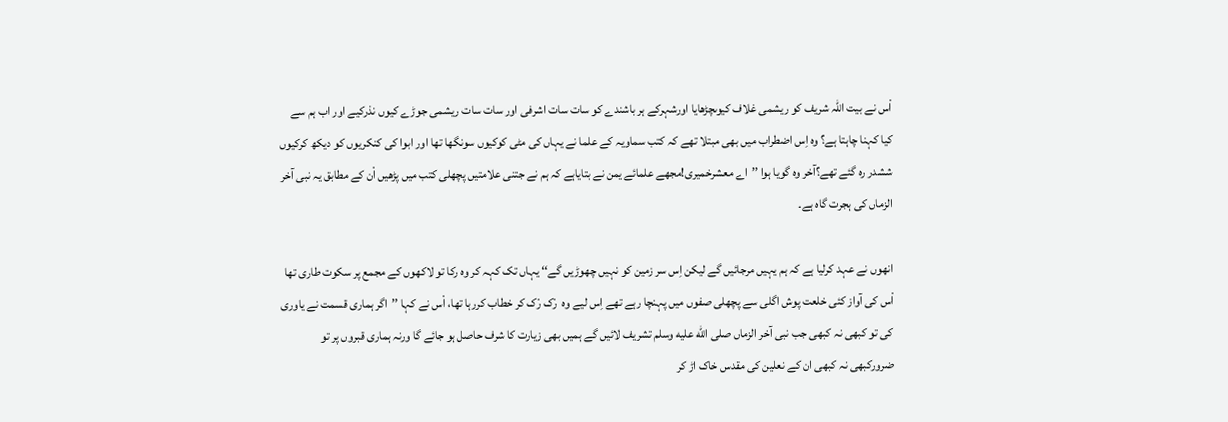اْس نے بیت اللہ شریف کو ریشمی غلاف کیوںچڑھایا اورشہرکے ہر باشندے کو سات سات اشرفی اور سات سات ریشمی جوڑے کیوں نذرکیے اور اب ہم سے کیا کہنا چاہتا ہے؟ وہ اِس اضطراب میں بھی مبتلا تھے کہ کتب سماویہ کے علما نے یہاں کی مٹی کوکیوں سونگھا تھا اور ابوا کی کنکریوں کو دیکھ کرکیوں ششدر رہ گئے تھے؟آخر وہ گویا ہوا ’’اے معشرخمیری!مجھے علمائے یمن نے بتایاہے کہ ہم نے جتنی علامتیں پچھلی کتب میں پڑھیں اْن کے مطابق یہ نبی آخر الزماں کی ہجرت گاہ ہے۔

انھوں نے عہد کرلیا ہے کہ ہم یہیں مرجائیں گے لیکن اِس سر زمین کو نہیں چھوڑیں گے‘‘ یہاں تک کہہ کر وہ رکا تو لاکھوں کے مجمع پر سکوت طاری تھا اْس کی آواز کئی خلعت پوش اگلی سے پچھلی صفوں میں پہنچا رہے تھے اِس لیے وہ  رْک رْک کر خطاب کررہا تھا، اْس نے کہا ’’اگر ہماری قسمت نے یاوری کی تو کبھی نہ کبھی جب نبی آخر الزماں صلى الله عليه وسلم تشریف لائیں گے ہمیں بھی زیارت کا شرف حاصل ہو جائے گا ورنہ ہماری قبروں پر تو ضرورکبھی نہ کبھی ان کے نعلین کی مقدس خاک اڑ کر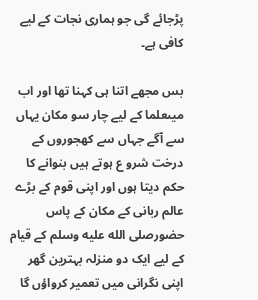پڑجائے گی جو ہماری نجات کے لیے کافی ہے۔

بس مجھے اتنا ہی کہنا تھا اور اب میںعلما کے لیے چار سو مکان یہاں سے آگے جہاں سے کھجوروں کے درخت شرو ع ہوتے ہیں بنوانے کا حکم دیتا ہوں اور اپنی قوم کے بڑے عالم ربانی کے مکان کے پاس حضورصلى الله عليه وسلم کے قیام کے لیے ایک دو منزلہ بہترین گھر اپنی نگرانی میں تعمیر کرواؤں گا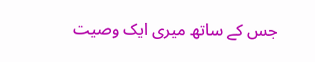جس کے ساتھ میری ایک وصیت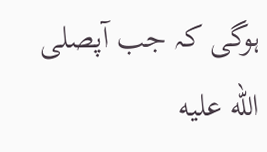ہوگی کہ جب آپصلى الله عليه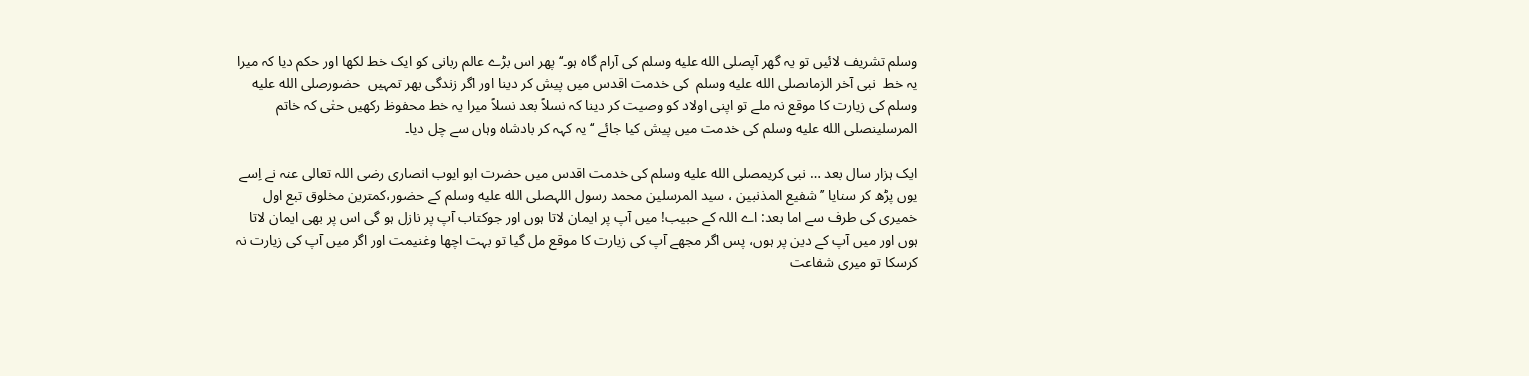وسلم تشریف لائیں تو یہ گھر آپصلى الله عليه وسلم کی آرام گاہ ہو۔‘‘ پھر اس بڑے عالم ربانی کو ایک خط لکھا اور حکم دیا کہ میرا یہ خط  نبی آخر الزماںصلى الله عليه وسلم  کی خدمت اقدس میں پیش کر دینا اور اگر زندگی بھر تمہیں  حضورصلى الله عليه وسلم کی زیارت کا موقع نہ ملے تو اپنی اولاد کو وصیت کر دینا کہ نسلاً بعد نسلاً میرا یہ خط محفوظ رکھیں حتٰی کہ خاتم المرسلینصلى الله عليه وسلم کی خدمت میں پیش کیا جائے ‘‘ یہ کہہ کر بادشاہ وہاں سے چل دیا۔

ایک ہزار سال بعد … نبی کریمصلى الله عليه وسلم کی خدمت اقدس میں حضرت ابو ایوب انصاری رضی اللہ تعالی عنہ نے اِسے یوں پڑھ کر سنایا ’’ شفیع المذنبین ، سید المرسلین محمد رسول اللہصلى الله عليه وسلم کے حضور،کمترین مخلوق تبع اول خمیری کی طرف سے اما بعد: اے اللہ کے حبیب! میں آپ پر ایمان لاتا ہوں اور جوکتاب آپ پر نازل ہو گی اس پر بھی ایمان لاتا ہوں اور میں آپ کے دین پر ہوں، پس اگر مجھے آپ کی زیارت کا موقع مل گیا تو بہت اچھا وغنیمت اور اگر میں آپ کی زیارت نہ کرسکا تو میری شفاعت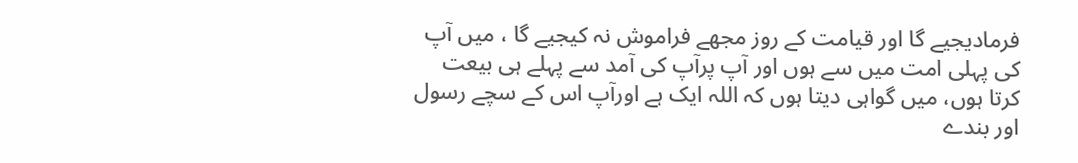فرمادیجیے گا اور قیامت کے روز مجھے فراموش نہ کیجیے گا ، میں آپ کی پہلی امت میں سے ہوں اور آپ پرآپ کی آمد سے پہلے ہی بیعت کرتا ہوں، میں گواہی دیتا ہوں کہ اللہ ایک ہے اورآپ اس کے سچے رسول اور بندے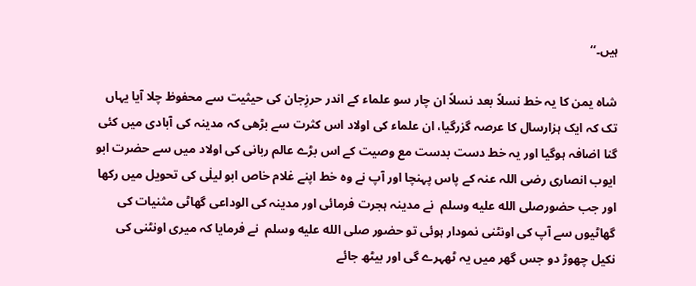ہیں۔‘‘

شاہ یمن کا یہ خط نسلاً بعد نسلاً ان چار سو علماء کے اندر حرزِجان کی حیثیت سے محفوظ چلا آیا یہاں تک کہ ایک ہزارسال کا عرصہ گزرگیا، ان علماء کی اولاد اس کثرت سے بڑھی کہ مدینہ کی آبادی میں کئی گنا اضافہ ہوگیا اور یہ خط دست بدست مع وصیت کے اس بڑے عالم ربانی کی اولاد میں سے حضرت ابو ایوب انصاری رضی اللہ عنہ کے پاس پہنچا اور آپ نے وہ خط اپنے غلام خاص ابو لیلٰی کی تحویل میں رکھا اور جب حضورصلى الله عليه وسلم  نے مدینہ ہجرت فرمائی اور مدینہ کی الوداعی گھاٹی مثنیات کی گھاٹیوں سے آپ کی اونٹنی نمودار ہوئی تو حضور صلى الله عليه وسلم  نے فرمایا کہ میری اونٹنی کی نکیل چھوڑ دو جس گھر میں یہ ٹھہرے گی اور بیٹھ جائے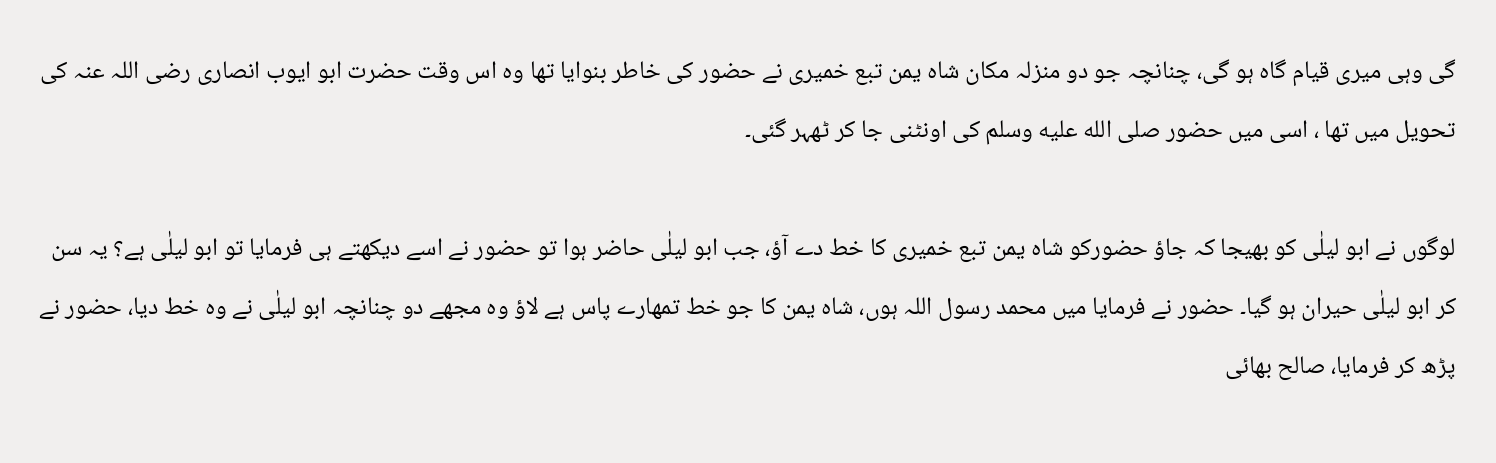گی وہی میری قیام گاہ ہو گی، چنانچہ جو دو منزلہ مکان شاہ یمن تبع خمیری نے حضور کی خاطر بنوایا تھا وہ اس وقت حضرت ابو ایوب انصاری رضی اللہ عنہ کی تحویل میں تھا ، اسی میں حضور صلى الله عليه وسلم کی اونٹنی جا کر ٹھہر گئی۔

لوگوں نے ابو لیلٰی کو بھیجا کہ جاؤ حضورکو شاہ یمن تبع خمیری کا خط دے آؤ، جب ابو لیلٰی حاضر ہوا تو حضور نے اسے دیکھتے ہی فرمایا تو ابو لیلٰی ہے؟ یہ سن کر ابو لیلٰی حیران ہو گیا۔ حضور نے فرمایا میں محمد رسول اللہ ہوں، شاہ یمن کا جو خط تمھارے پاس ہے لاؤ وہ مجھے دو چنانچہ ابو لیلٰی نے وہ خط دیا، حضور نے پڑھ کر فرمایا، صالح بھائی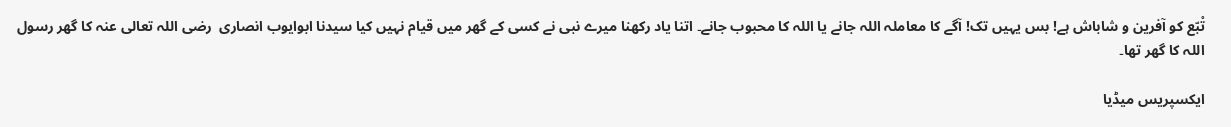تْبّع کو آفرین و شاباش ہے! بس یہیں تک! آگے کا معاملہ اللہ جانے یا اللہ کا محبوب جانے۔ اتنا یاد رکھنا میرے نبی نے کسی کے گھر میں قیام نہیں کیا سیدنا ابوایوب انصاری  رضی اللہ تعالی عنہ کا گھر رسول اللہ کا گھر تھا۔

ایکسپریس میڈیا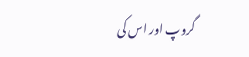گروپ اور اس کی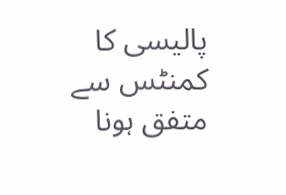پالیسی کا کمنٹس سے متفق ہونا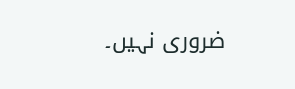ضروری نہیں۔